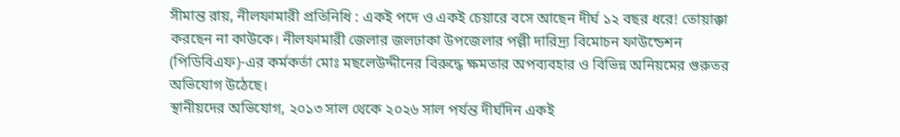সীমান্ত রায়, নীলফামারী প্রতিনিধি : একই পদে ও একই চেয়ারে বসে আছেন দীর্ঘ ১২ বছর ধরে! তোয়াক্কা করছেন না কাউকে। নীলফামারী জেলার জলঢাকা উপজেলার পল্লী দারিদ্র্য বিমোচন ফাউন্ডেশন (পিডিবিএফ)-এর কর্মকর্তা মোঃ মছলেউদ্দীনের বিরুদ্ধে ক্ষমতার অপব্যবহার ও বিভিন্ন অনিয়মের গুরুতর অভিযোগ উঠেছে।
স্থানীয়দের অভিযোগ, ২০১৩ সাল থেকে ২০২৬ সাল পর্যন্ত দীর্ঘদিন একই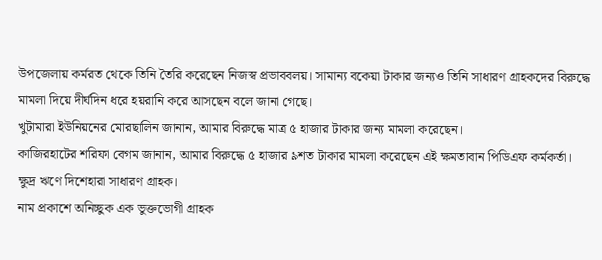উপজেলায় কর্মরত থেকে তিনি তৈরি করেছেন নিজস্ব প্রভাববলয়। সামান্য বকেয়া টাকার জন্যও তিনি সাধারণ গ্রাহকদের বিরুদ্ধে মামলা দিয়ে দীর্ঘদিন ধরে হয়রানি করে আসছেন বলে জানা গেছে।
খুটামারা ইউনিয়নের মোরছালিন জানান, আমার বিরুদ্ধে মাত্র ৫ হাজার টাকার জন্য মামলা করেছেন।
কাজিরহাটের শরিফা বেগম জানান, আমার বিরুদ্ধে ৫ হাজার ৯শত টাকার মামলা করেছেন এই ক্ষমতাবান পিডিএফ কর্মকর্তা।
ক্ষুদ্র ঋণে দিশেহারা সাধারণ গ্রাহক।
নাম প্রকাশে অনিচ্ছুক এক ভুক্তভোগী গ্রাহক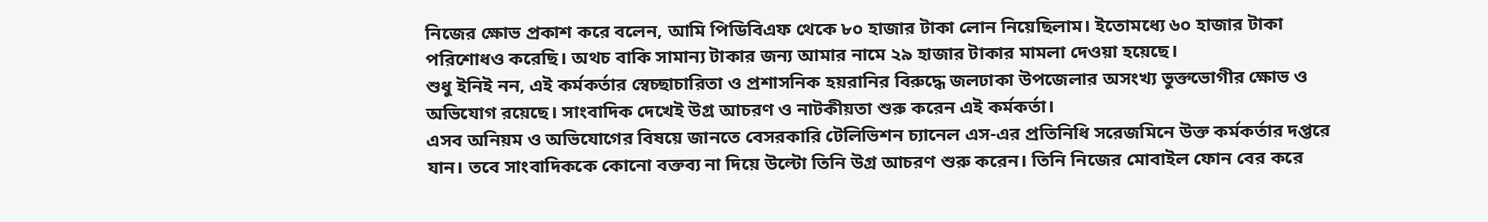নিজের ক্ষোভ প্রকাশ করে বলেন, আমি পিডিবিএফ থেকে ৮০ হাজার টাকা লোন নিয়েছিলাম। ইতোমধ্যে ৬০ হাজার টাকা পরিশোধও করেছি। অথচ বাকি সামান্য টাকার জন্য আমার নামে ২৯ হাজার টাকার মামলা দেওয়া হয়েছে।
শুধু ইনিই নন, এই কর্মকর্তার স্বেচ্ছাচারিতা ও প্রশাসনিক হয়রানির বিরুদ্ধে জলঢাকা উপজেলার অসংখ্য ভুক্তভোগীর ক্ষোভ ও অভিযোগ রয়েছে। সাংবাদিক দেখেই উগ্র আচরণ ও নাটকীয়তা শুরু করেন এই কর্মকর্তা।
এসব অনিয়ম ও অভিযোগের বিষয়ে জানতে বেসরকারি টেলিভিশন চ্যানেল এস-এর প্রতিনিধি সরেজমিনে উক্ত কর্মকর্তার দপ্তরে যান। তবে সাংবাদিককে কোনো বক্তব্য না দিয়ে উল্টো তিনি উগ্র আচরণ শুরু করেন। তিনি নিজের মোবাইল ফোন বের করে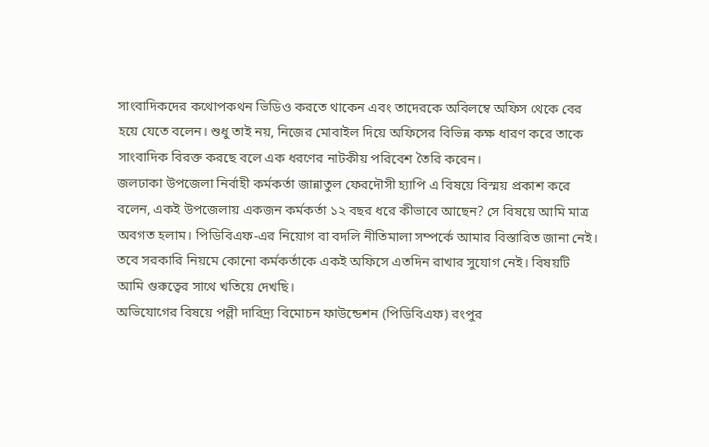সাংবাদিকদের কথোপকথন ভিডিও করতে থাকেন এবং তাদেরকে অবিলম্বে অফিস থেকে বের হয়ে যেতে বলেন। শুধু তাই নয়, নিজের মোবাইল দিয়ে অফিসের বিভিন্ন কক্ষ ধারণ করে তাকে সাংবাদিক বিরক্ত করছে বলে এক ধরণের নাটকীয় পরিবেশ তৈরি করেন।
জলঢাকা উপজেলা নির্বাহী কর্মকর্তা জান্নাতুল ফেরদৌসী হ্যাপি এ বিষয়ে বিস্ময় প্রকাশ করে বলেন, একই উপজেলায় একজন কর্মকর্তা ১২ বছর ধরে কীভাবে আছেন? সে বিষয়ে আমি মাত্র অবগত হলাম। পিডিবিএফ-এর নিয়োগ বা বদলি নীতিমালা সম্পর্কে আমার বিস্তারিত জানা নেই। তবে সরকারি নিয়মে কোনো কর্মকর্তাকে একই অফিসে এতদিন রাখার সুযোগ নেই। বিষয়টি আমি গুরুত্বের সাথে খতিয়ে দেখছি।
অভিযোগের বিষয়ে পল্লী দারিদ্র্য বিমোচন ফাউন্ডেশন (পিডিবিএফ) রংপুর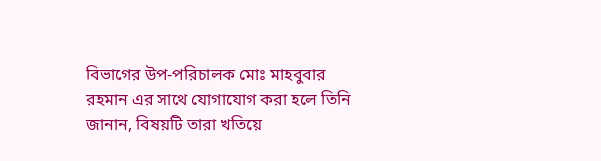বিভাগের উপ-পরিচালক মোঃ মাহবুবার রহমান এর সাথে যোগাযোগ করা হলে তিনি জানান, বিষয়টি তারা খতিয়ে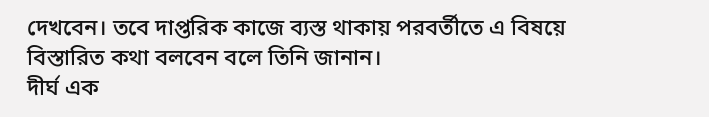দেখবেন। তবে দাপ্তরিক কাজে ব্যস্ত থাকায় পরবর্তীতে এ বিষয়ে বিস্তারিত কথা বলবেন বলে তিনি জানান।
দীর্ঘ এক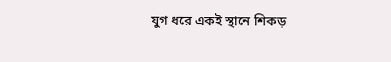যুগ ধরে একই স্থানে শিকড়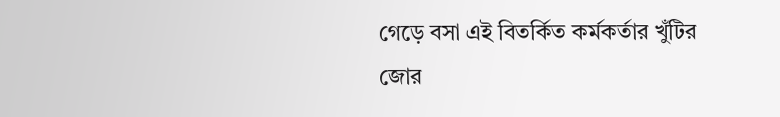গেড়ে বসা এই বিতর্কিত কর্মকর্তার খুঁটির
জোর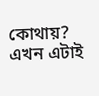কোথায়? এখন এটাই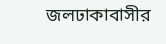জলঢাকাবাসীর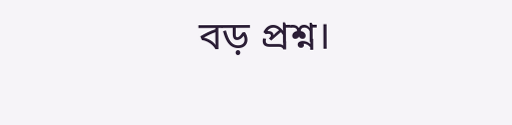বড় প্রশ্ন।